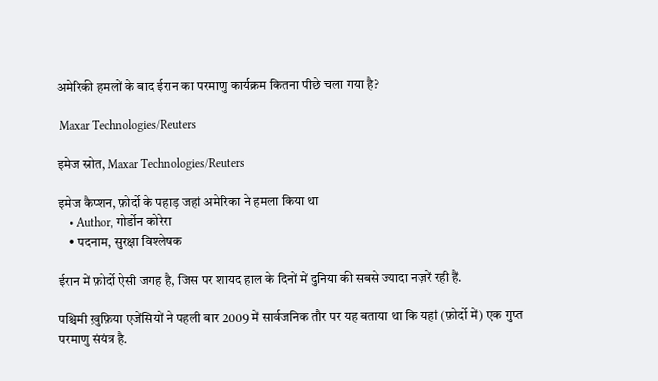अमेरिकी हमलों के बाद ईरान का परमाणु कार्यक्रम कितना पीछे चला गया है?

 Maxar Technologies/Reuters

इमेज स्रोत, Maxar Technologies/Reuters

इमेज कैप्शन, फ़ोर्दो के पहाड़ जहां अमेरिका ने हमला किया था
    • Author, गोर्डोन कोरेरा
    • पदनाम, सुरक्षा विश्लेषक

ईरान में फ़ोर्दो ऐसी जगह है, जिस पर शायद हाल के दिनों में दुनिया की सबसे ज्यादा नज़रें रही हैं.

पश्चिमी ख़ुफ़िया एजेंसियों ने पहली बार 2009 में सार्वजनिक तौर पर यह बताया था कि यहां (फ़ोर्दो में) एक गुप्त परमाणु संयंत्र है.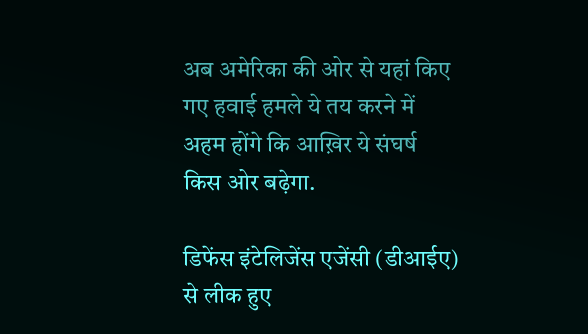अब अमेरिका की ओर से यहां किए गए हवाई हमले ये तय करने में अहम होंगे कि आख़िर ये संघर्ष किस ओर बढ़ेगा.

डिफेंस इंटेलिजेंस एजेंसी (डीआईए) से लीक हुए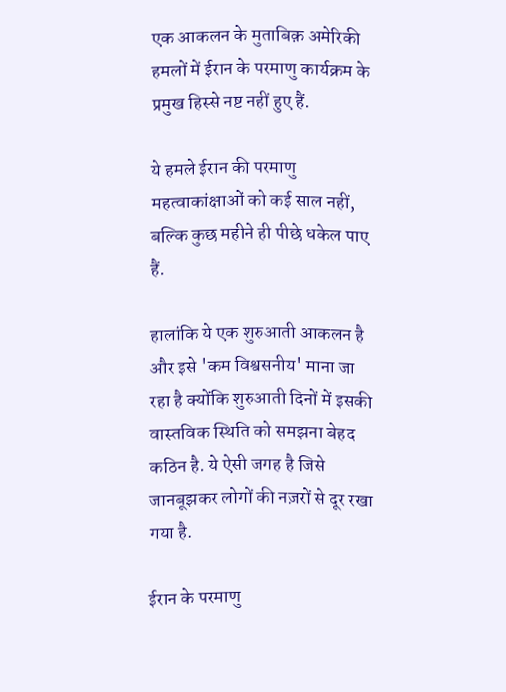एक आकलन के मुताबिक़ अमेरिकी हमलों में ईरान के परमाणु कार्यक्रम के प्रमुख हिस्से नष्ट नहीं हुए हैं.

ये हमले ईरान की परमाणु महत्वाकांक्षाओं को कई साल नहीं, बल्कि कुछ महीने ही पीछे धकेल पाए हैं.

हालांकि ये एक शुरुआती आकलन है और इसे 'कम विश्वसनीय' माना जा रहा है क्योंकि शुरुआती दिनों में इसकी वास्तविक स्थिति को समझना बेहद कठिन है. ये ऐसी जगह है जिसे जानबूझकर लोगों की नज़रों से दूर रखा गया है.

ईरान के परमाणु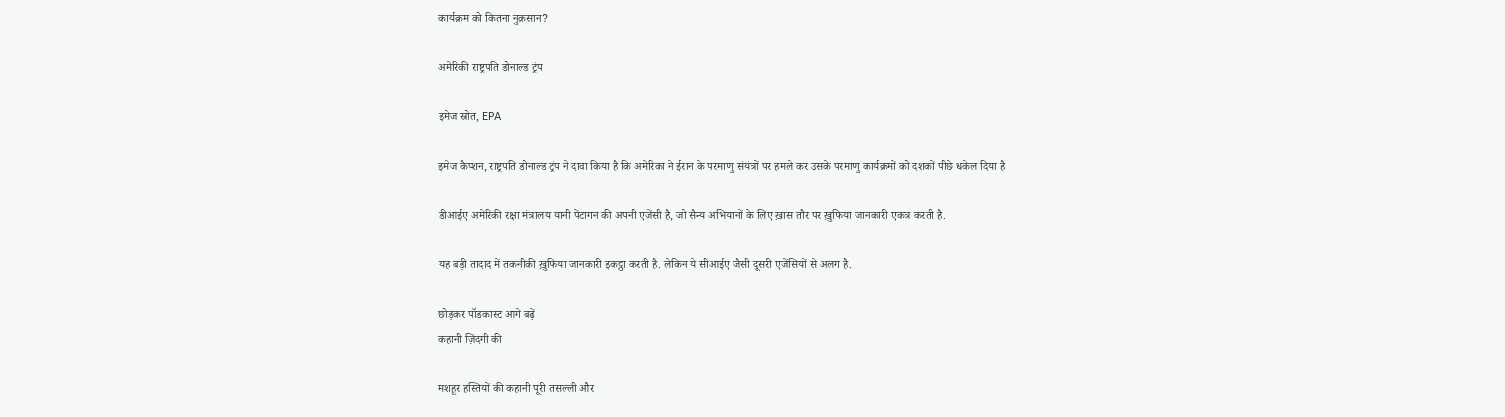कार्यक्रम को कितना नुक़सान?

अमेरिकी राष्ट्रपति डोनाल्ड ट्रंप

इमेज स्रोत, EPA

इमेज कैप्शन, राष्ट्रपति डोनाल्ड ट्रंप ने दावा किया है कि अमेरिका ने ईरान के परमाणु संयंत्रों पर हमले कर उसके परमाणु कार्यक्रमों को दशकों पीछे धकेल दिया है

डीआईए अमेरिकी रक्षा मंत्रालय यानी पेंटागन की अपनी एजेंसी है, जो सैन्य अभियानों के लिए ख़ास तौर पर ख़ुफिया जानकारी एकत्र करती है.

यह बड़ी तादाद में तकनीकी ख़ुफिया जानकारी इकट्ठा करती है. लेकिन ये सीआईए जैसी दूसरी एजेंसियों से अलग है.

छोड़कर पॉडकास्ट आगे बढ़ें
कहानी ज़िंदगी की

मशहूर हस्तियों की कहानी पूरी तसल्ली और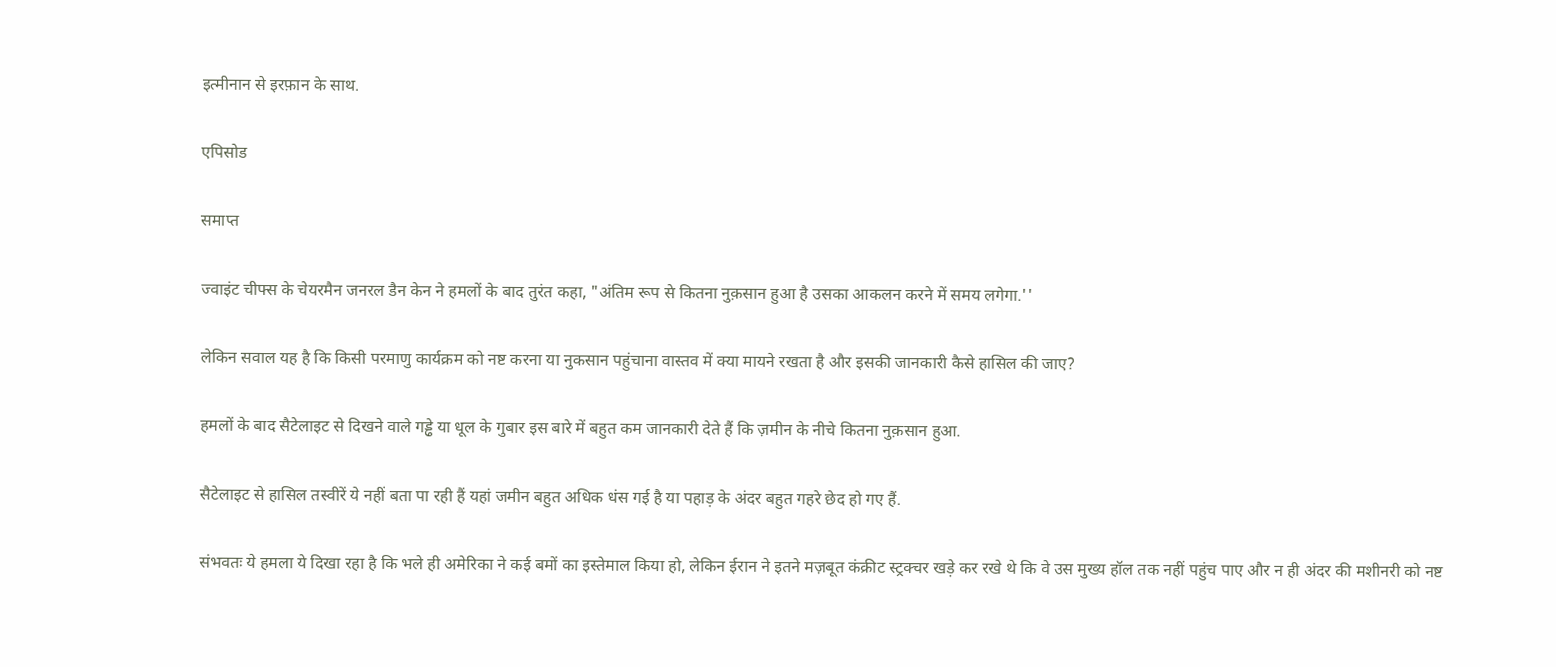इत्मीनान से इरफ़ान के साथ.

एपिसोड

समाप्त

ज्वाइंट चीफ्स के चेयरमैन जनरल डैन केन ने हमलों के बाद तुरंत कहा, "अंतिम रूप से कितना नुक़सान हुआ है उसका आकलन करने में समय लगेगा.''

लेकिन सवाल यह है कि किसी परमाणु कार्यक्रम को नष्ट करना या नुकसान पहुंचाना वास्तव में क्या मायने रखता है और इसकी जानकारी कैसे हासिल की जाए?

हमलों के बाद सैटेलाइट से दिखने वाले गड्ढे या धूल के गुबार इस बारे में बहुत कम जानकारी देते हैं कि ज़मीन के नीचे कितना नुक़सान हुआ.

सैटेलाइट से हासिल तस्वीरें ये नहीं बता पा रही हैं यहां जमीन बहुत अधिक धंस गई है या पहाड़ के अंदर बहुत गहरे छेद हो गए हैं.

संभवतः ये हमला ये दिखा रहा है कि भले ही अमेरिका ने कई बमों का इस्तेमाल किया हो, लेकिन ईरान ने इतने मज़बूत कंक्रीट स्ट्रक्चर खड़े कर रखे थे कि वे उस मुख्य हॉल तक नहीं पहुंच पाए और न ही अंदर की मशीनरी को नष्ट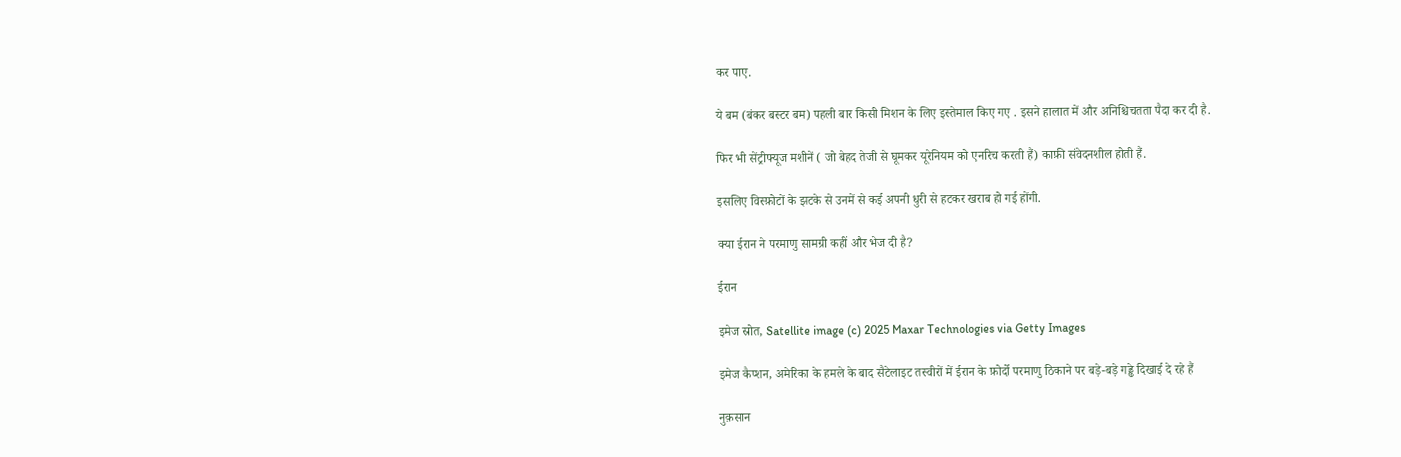कर पाए.

ये बम (बंकर बस्टर बम) पहली बार किसी मिशन के लिए इस्तेमाल किए गए . इसने हालात में और अनिश्चिचतता पैदा कर दी है.

फिर भी सेंट्रीफ्यूज मशीनें ( जो बेहद तेजी से घूमकर यूरेनियम को एनरिच करती हैं) काफ़ी संवेदनशील होती हैं.

इसलिए विस्फ़ोटों के झटके से उनमें से कई अपनी धुरी से हटकर खराब हो गई होंगी.

क्या ईरान ने परमाणु सामग्री कहीं और भेज दी है?

ईरान

इमेज स्रोत, Satellite image (c) 2025 Maxar Technologies via Getty Images

इमेज कैप्शन, अमेरिका के हमले के बाद सैटेलाइट तस्वीरों में ईरान के फ़ोर्दो परमाणु ठिकाने पर बड़े-बड़े गड्ढे दिखाई दे रहे हैं

नुक़सान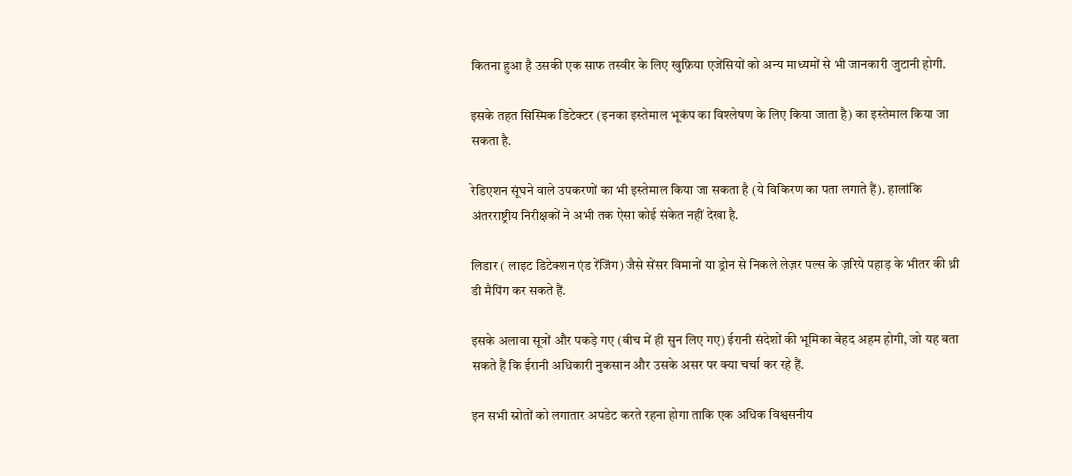कितना हुआ है उसकी एक साफ तस्वीर के लिए खुफ़िया एजेंसियों को अन्य माध्यमों से भी जानकारी जुटानी होगी.

इसके तहत सिस्मिक डिटेक्टर (इनका इस्तेमाल भूकंप का विश्लेषण के लिए किया जाता है) का इस्तेमाल किया जा सकता है.

रेडिएशन सूंघने वाले उपकरणों का भी इस्तेमाल किया जा सकता है (ये विकिरण का पता लगाते हैं). हालांकि अंतरराष्ट्रीय निरीक्षकों ने अभी तक ऐसा कोई संकेत नहीं देखा है.

लिडार ( लाइट डिटेक्शन एंड रेंजिंग) जैसे सेंसर विमानों या ड्रोन से निकले लेज़र पल्स के ज़रिये पहाड़ के भीतर की थ्री डी मैपिंग कर सकते हैं.

इसके अलावा सूत्रों और पकड़े गए (बीच में ही सुन लिए गए) ईरानी संदेशों की भूमिका बेहद अहम होगी, जो यह बता सकते हैं कि ईरानी अधिकारी नुकसान और उसके असर पर क्या चर्चा कर रहे हैं.

इन सभी स्रोतों को लगातार अपडेट करते रहना होगा ताकि एक अधिक विश्वसनीय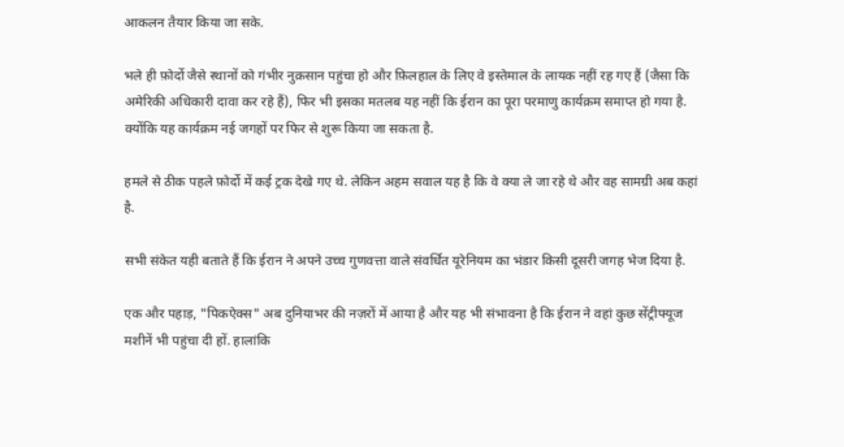आकलन तैयार किया जा सके.

भले ही फ़ोर्दो जैसे स्थानों को गंभीर नुक़सान पहुंचा हो और फ़िलहाल के लिए वे इस्तेमाल के लायक नहीं रह गए हैं (जैसा कि अमेरिकी अधिकारी दावा कर रहे हैं), फिर भी इसका मतलब यह नहीं कि ईरान का पूरा परमाणु कार्यक्रम समाप्त हो गया है. क्योंकि यह कार्यक्रम नई जगहों पर फिर से शुरू किया जा सकता है.

हमले से ठीक पहले फ़ोर्दो में कई ट्रक देखे गए थे. लेकिन अहम सवाल यह है कि वे क्या ले जा रहे थे और वह सामग्री अब कहां है.

सभी संकेत यही बताते हैं कि ईरान ने अपने उच्च गुणवत्ता वाले संवर्धित यूरेनियम का भंडार किसी दूसरी जगह भेज दिया है.

एक और पहाड़, "पिकऐक्स" अब दुनियाभर की नज़रों में आया है और यह भी संभावना है कि ईरान ने वहां कुछ सेंट्रीफ्यूज मशीनें भी पहुंचा दी हों. हालांकि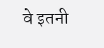वे इतनी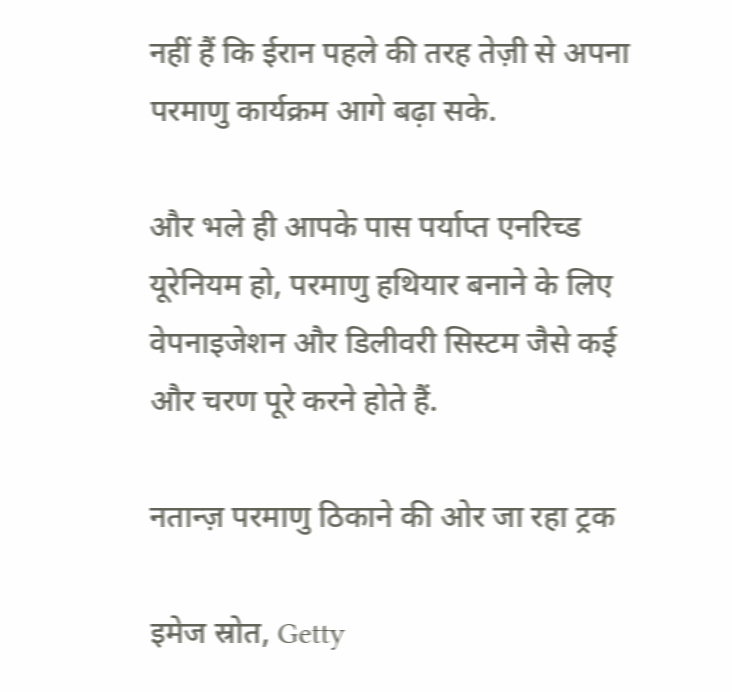नहीं हैं कि ईरान पहले की तरह तेज़ी से अपना परमाणु कार्यक्रम आगे बढ़ा सके.

और भले ही आपके पास पर्याप्त एनरिच्ड यूरेनियम हो, परमाणु हथियार बनाने के लिए वेपनाइजेशन और डिलीवरी सिस्टम जैसे कई और चरण पूरे करने होते हैं.

नतान्ज़ परमाणु ठिकाने की ओर जा रहा ट्रक

इमेज स्रोत, Getty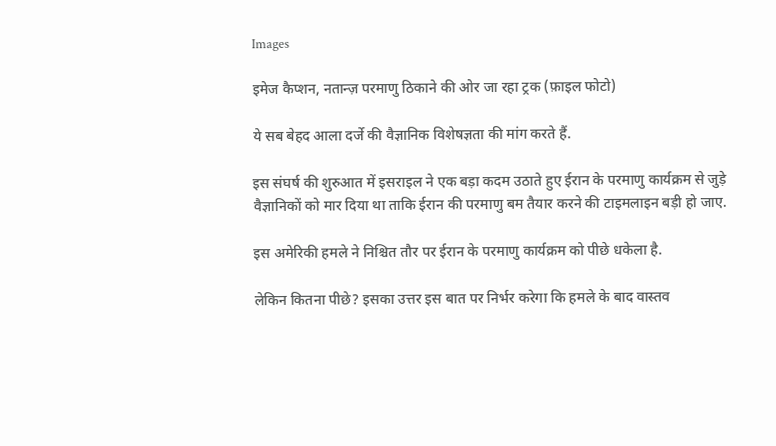Images

इमेज कैप्शन, नतान्ज़ परमाणु ठिकाने की ओर जा रहा ट्रक (फ़ाइल फोटो)

ये सब बेहद आला दर्जे की वैज्ञानिक विशेषज्ञता की मांग करते हैं.

इस संघर्ष की शुरुआत में इसराइल ने एक बड़ा कदम उठाते हुए ईरान के परमाणु कार्यक्रम से जुड़े वैज्ञानिकों को मार दिया था ताकि ईरान की परमाणु बम तैयार करने की टाइमलाइन बड़ी हो जाए.

इस अमेरिकी हमले ने निश्चित तौर पर ईरान के परमाणु कार्यक्रम को पीछे धकेला है.

लेकिन कितना पीछे? इसका उत्तर इस बात पर निर्भर करेगा कि हमले के बाद वास्तव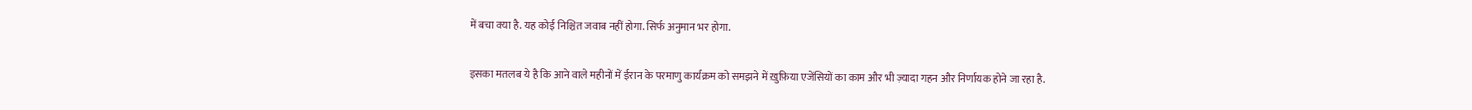में बचा क्या है. यह कोई निश्चित जवाब नहीं होगा. सिर्फ अनुमान भर होगा.

इसका मतलब ये है कि आने वाले महीनों में ईरान के परमाणु कार्यक्रम को समझने में ख़ुफ़िया एजेंसियों का काम और भी ज़्यादा गहन और निर्णायक होने जा रहा है.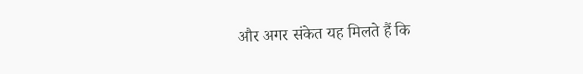और अगर संकेत यह मिलते हैं कि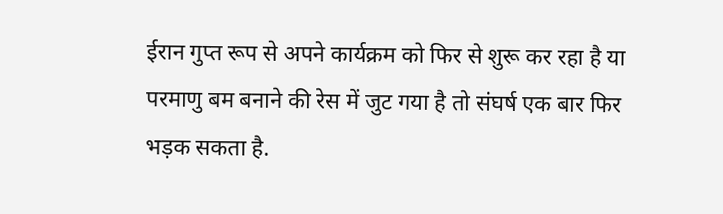ईरान गुप्त रूप से अपने कार्यक्रम को फिर से शुरू कर रहा है या परमाणु बम बनाने की रेस में जुट गया है तो संघर्ष एक बार फिर भड़क सकता है.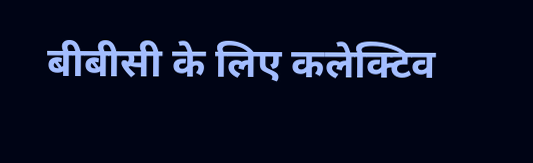बीबीसी के लिए कलेक्टिव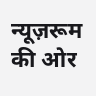न्यूज़रूम की ओर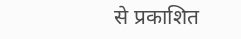से प्रकाशित